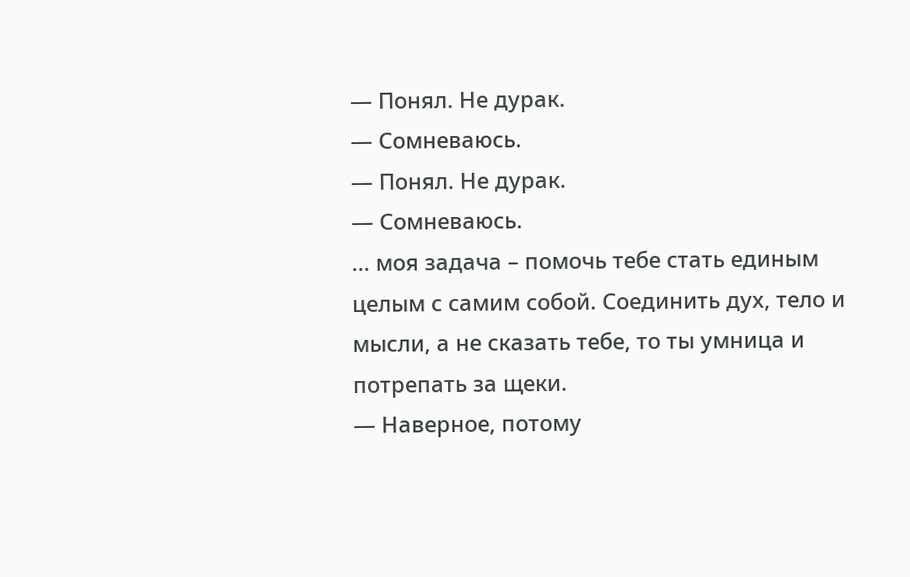— Понял. Не дурак.
— Сомневаюсь.
— Понял. Не дурак.
— Сомневаюсь.
... моя задача – помочь тебе стать единым целым с самим собой. Соединить дух, тело и мысли, а не сказать тебе, то ты умница и потрепать за щеки.
— Наверное, потому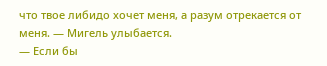что твое либидо хочет меня, а разум отрекается от меня. — Мигель улыбается.
— Если бы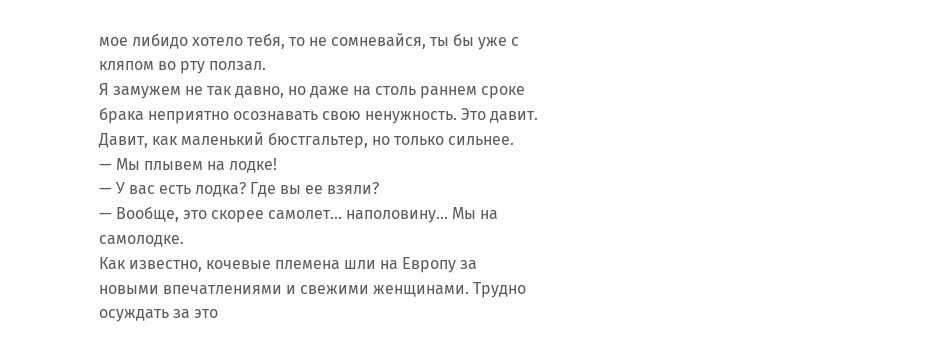мое либидо хотело тебя, то не сомневайся, ты бы уже с кляпом во рту ползал.
Я замужем не так давно, но даже на столь раннем сроке брака неприятно осознавать свою ненужность. Это давит. Давит, как маленький бюстгальтер, но только сильнее.
— Мы плывем на лодке!
— У вас есть лодка? Где вы ее взяли?
— Вообще, это скорее самолет... наполовину... Мы на самолодке.
Как известно, кочевые племена шли на Европу за новыми впечатлениями и свежими женщинами. Трудно осуждать за это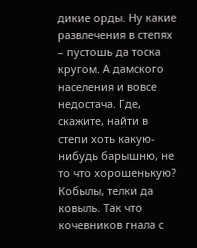дикие орды. Ну какие развлечения в степях – пустошь да тоска кругом. А дамского населения и вовсе недостача. Где, скажите, найти в степи хоть какую-нибудь барышню, не то что хорошенькую? Кобылы, телки да ковыль. Так что кочевников гнала с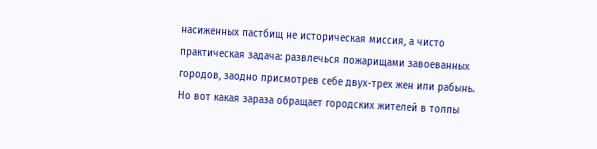насиженных пастбищ не историческая миссия, а чисто практическая задача: развлечься пожарищами завоеванных городов, заодно присмотрев себе двух-трех жен или рабынь.
Но вот какая зараза обращает городских жителей в толпы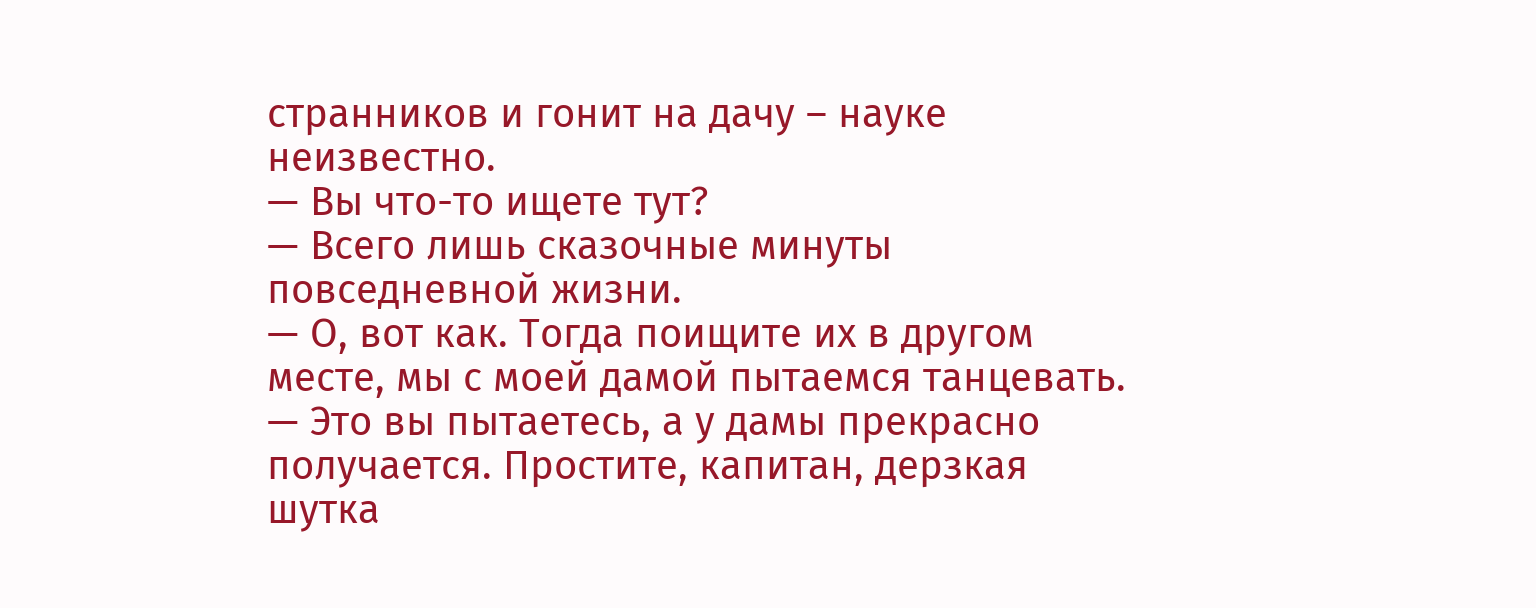странников и гонит на дачу – науке неизвестно.
— Вы что-то ищете тут?
— Всего лишь сказочные минуты повседневной жизни.
— О, вот как. Тогда поищите их в другом месте, мы с моей дамой пытаемся танцевать.
— Это вы пытаетесь, а у дамы прекрасно получается. Простите, капитан, дерзкая шутка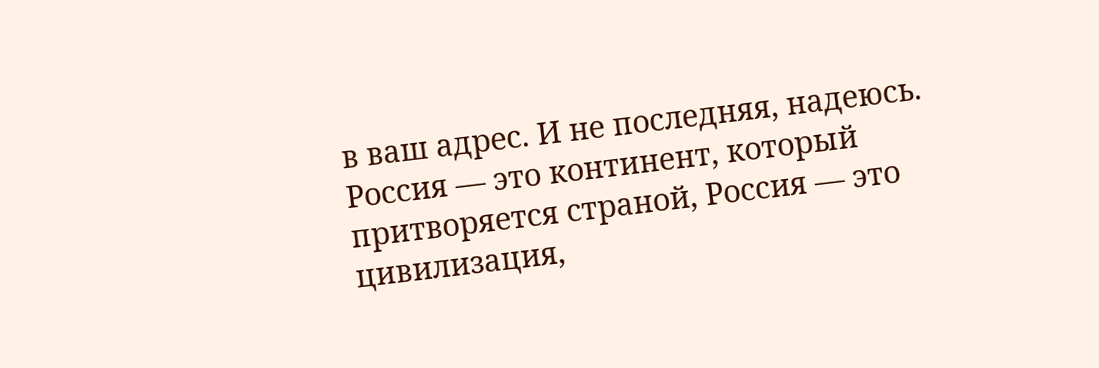в ваш адрес. И не последняя, надеюсь.
Россия — это континент, который притворяется страной, Россия — это цивилизация,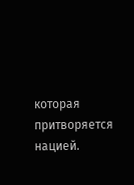которая притворяется нацией.